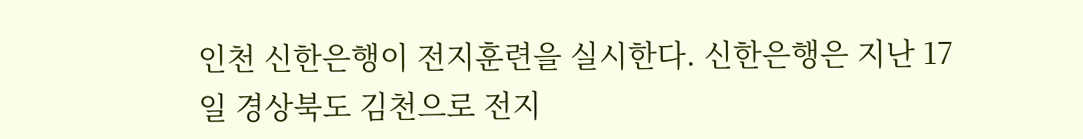인천 신한은행이 전지훈련을 실시한다. 신한은행은 지난 17일 경상북도 김천으로 전지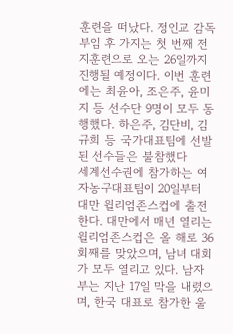훈련을 떠났다. 정인교 감독 부임 후 가지는 첫 번째 전지훈련으로 오는 26일까지 진행될 예정이다. 이번 훈련에는 최윤아, 조은주, 윤미지 등 선수단 9명이 모두 동행했다. 하은주, 김단비, 김규희 등 국가대표팀에 선발된 선수들은 불참했다
세계선수권에 참가하는 여자농구대표팀이 20일부터 대만 윌리엄존스컵에 출전한다. 대만에서 매년 열리는 윌리엄존스컵은 올 해로 36회째를 맞았으며, 남녀 대회가 모두 열리고 있다. 남자부는 지난 17일 막을 내렸으며, 한국 대표로 참가한 울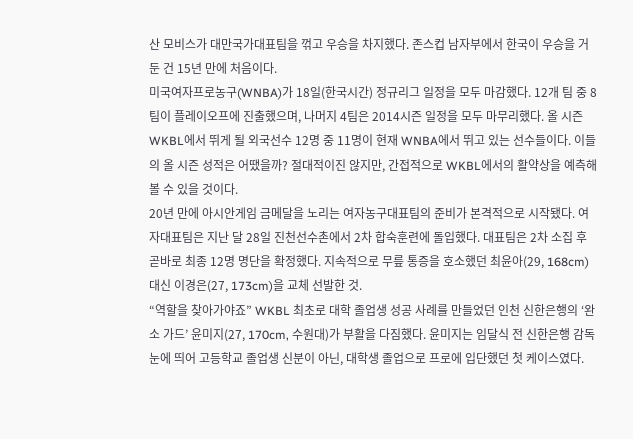산 모비스가 대만국가대표팀을 꺾고 우승을 차지했다. 존스컵 남자부에서 한국이 우승을 거둔 건 15년 만에 처음이다.
미국여자프로농구(WNBA)가 18일(한국시간) 정규리그 일정을 모두 마감했다. 12개 팀 중 8팀이 플레이오프에 진출했으며, 나머지 4팀은 2014시즌 일정을 모두 마무리했다. 올 시즌 WKBL에서 뛰게 될 외국선수 12명 중 11명이 현재 WNBA에서 뛰고 있는 선수들이다. 이들의 올 시즌 성적은 어땠을까? 절대적이진 않지만, 간접적으로 WKBL에서의 활약상을 예측해볼 수 있을 것이다.
20년 만에 아시안게임 금메달을 노리는 여자농구대표팀의 준비가 본격적으로 시작됐다. 여자대표팀은 지난 달 28일 진천선수촌에서 2차 합숙훈련에 돌입했다. 대표팀은 2차 소집 후 곧바로 최종 12명 명단을 확정했다. 지속적으로 무릎 통증을 호소했던 최윤아(29, 168cm) 대신 이경은(27, 173cm)을 교체 선발한 것.
“역할을 찾아가야죠” WKBL 최초로 대학 졸업생 성공 사례를 만들었던 인천 신한은행의 ‘완소 가드’ 윤미지(27, 170cm, 수원대)가 부활을 다짐했다. 윤미지는 임달식 전 신한은행 감독 눈에 띄어 고등학교 졸업생 신분이 아닌, 대학생 졸업으로 프로에 입단했던 첫 케이스였다.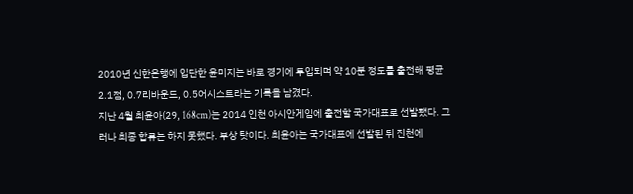2010년 신한은행에 입단한 윤미지는 바로 경기에 투입되며 약 10분 정도를 출전해 평균 2.1점, 0.7리바운드, 0.5어시스트라는 기록을 남겼다.
지난 4월 최윤아(29, 168cm)는 2014 인천 아시안게임에 출전할 국가대표로 선발됐다. 그러나 최종 합류는 하지 못했다. 부상 탓이다. 최윤아는 국가대표에 선발된 뒤 진천에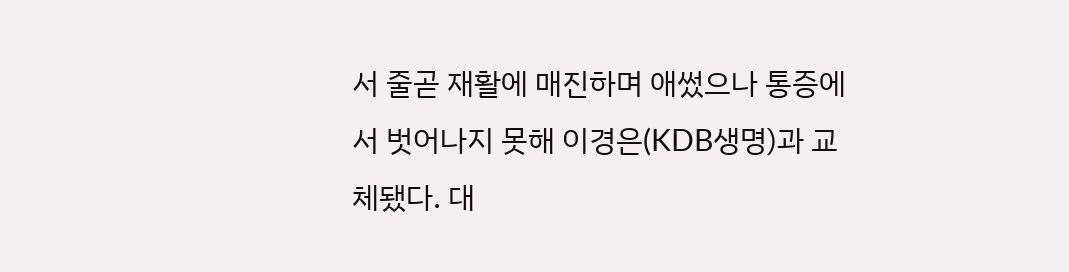서 줄곧 재활에 매진하며 애썼으나 통증에서 벗어나지 못해 이경은(KDB생명)과 교체됐다. 대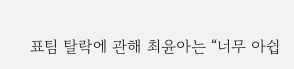표팀 탈락에 관해 최윤아는 “너무 아쉽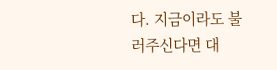다. 지금이라도 불러주신다면 대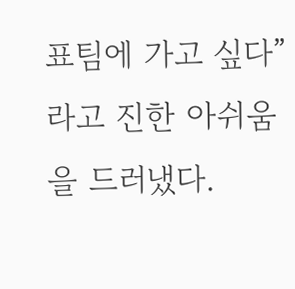표팀에 가고 싶다”라고 진한 아쉬움을 드러냈다.